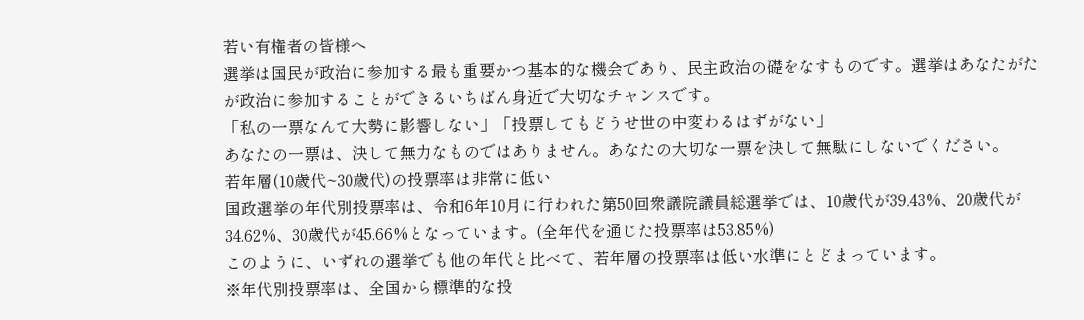若い有権者の皆様へ
選挙は国民が政治に参加する最も重要かつ基本的な機会であり、民主政治の礎をなすものです。選挙はあなたがたが政治に参加することができるいちばん身近で大切なチャンスです。
「私の一票なんて大勢に影響しない」「投票してもどうせ世の中変わるはずがない」
あなたの一票は、決して無力なものではありません。あなたの大切な一票を決して無駄にしないでください。
若年層(10歳代~30歳代)の投票率は非常に低い
国政選挙の年代別投票率は、令和6年10月に行われた第50回衆議院議員総選挙では、10歳代が39.43%、20歳代が34.62%、30歳代が45.66%となっています。(全年代を通じた投票率は53.85%)
このように、いずれの選挙でも他の年代と比べて、若年層の投票率は低い水準にとどまっています。
※年代別投票率は、全国から標準的な投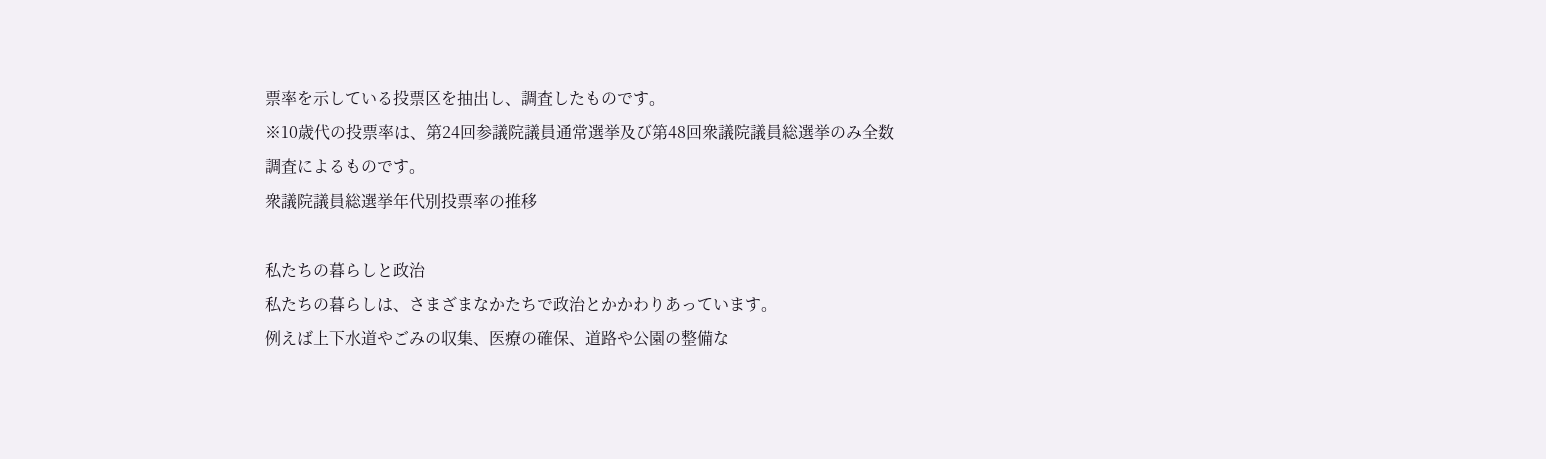票率を示している投票区を抽出し、調査したものです。
※10歳代の投票率は、第24回参議院議員通常選挙及び第48回衆議院議員総選挙のみ全数調査によるものです。
衆議院議員総選挙年代別投票率の推移

私たちの暮らしと政治
私たちの暮らしは、さまざまなかたちで政治とかかわりあっています。
例えば上下水道やごみの収集、医療の確保、道路や公園の整備な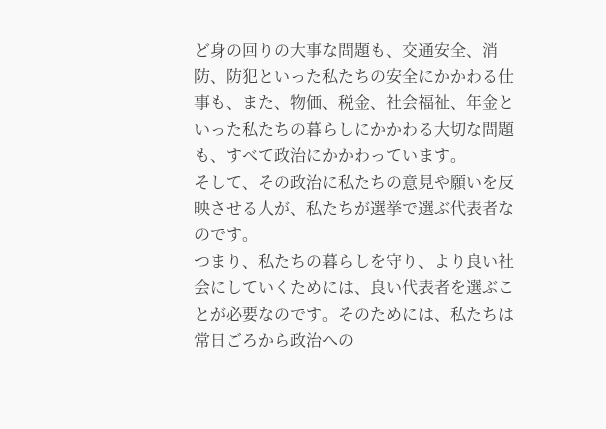ど身の回りの大事な問題も、交通安全、消防、防犯といった私たちの安全にかかわる仕事も、また、物価、税金、社会福祉、年金といった私たちの暮らしにかかわる大切な問題も、すべて政治にかかわっています。
そして、その政治に私たちの意見や願いを反映させる人が、私たちが選挙で選ぶ代表者なのです。
つまり、私たちの暮らしを守り、より良い社会にしていくためには、良い代表者を選ぶことが必要なのです。そのためには、私たちは常日ごろから政治への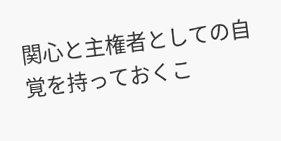関心と主権者としての自覚を持っておくこ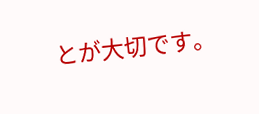とが大切です。